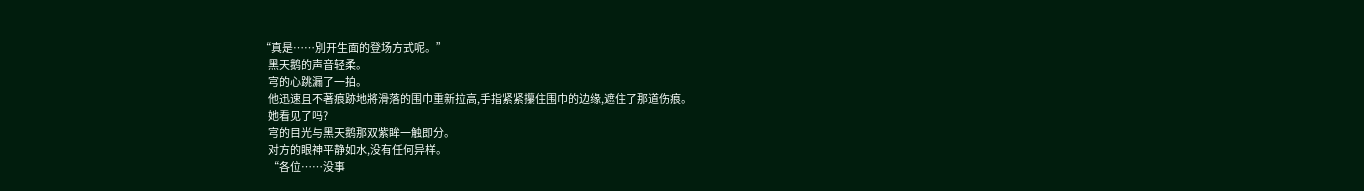“真是……別开生面的登场方式呢。”
    黑天鹅的声音轻柔。
    宆的心跳漏了一拍。
    他迅速且不著痕跡地將滑落的围巾重新拉高,手指紧紧攥住围巾的边缘,遮住了那道伤痕。
    她看见了吗?
    宆的目光与黑天鹅那双紫眸一触即分。
    对方的眼神平静如水,没有任何异样。
    “各位……没事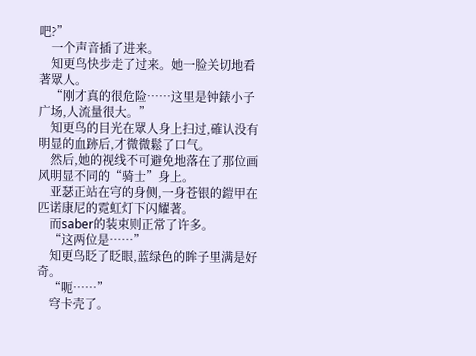吧?”
    一个声音插了进来。
    知更鸟快步走了过来。她一脸关切地看著眾人。
    “刚才真的很危险……这里是钟錶小子广场,人流量很大。”
    知更鸟的目光在眾人身上扫过,確认没有明显的血跡后,才微微鬆了口气。
    然后,她的视线不可避免地落在了那位画风明显不同的“骑士”身上。
    亚瑟正站在宆的身侧,一身苍银的鎧甲在匹诺康尼的霓虹灯下闪耀著。
    而saber的装束则正常了许多。
    “这两位是……”
    知更鸟眨了眨眼,蓝绿色的眸子里满是好奇。
    “呃……”
    穹卡壳了。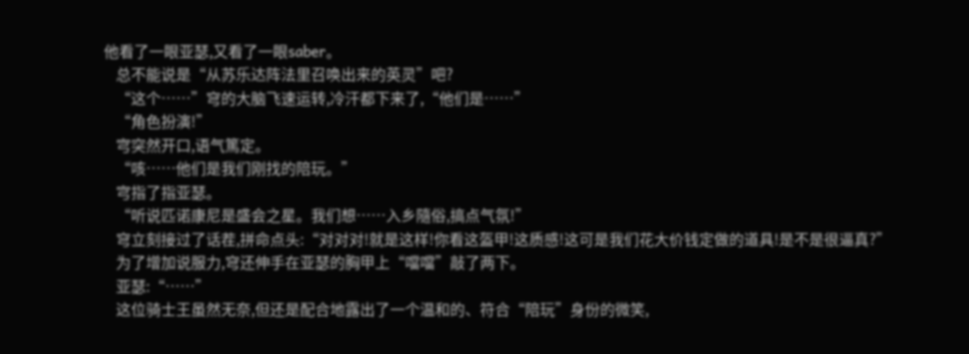他看了一眼亚瑟,又看了一眼saber。
    总不能说是“从苏乐达阵法里召唤出来的英灵”吧?
    “这个……”穹的大脑飞速运转,冷汗都下来了,“他们是……”
    “角色扮演!”
    宆突然开口,语气篤定。
    “咳……他们是我们刚找的陪玩。”
    宆指了指亚瑟。
    “听说匹诺康尼是盛会之星。我们想……入乡隨俗,搞点气氛!”
    穹立刻接过了话茬,拼命点头:“对对对!就是这样!你看这盔甲!这质感!这可是我们花大价钱定做的道具!是不是很逼真?”
    为了增加说服力,穹还伸手在亚瑟的胸甲上“噹噹”敲了两下。
    亚瑟:“……”
    这位骑士王虽然无奈,但还是配合地露出了一个温和的、符合“陪玩”身份的微笑,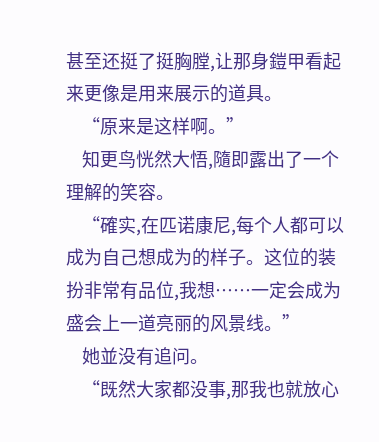甚至还挺了挺胸膛,让那身鎧甲看起来更像是用来展示的道具。
    “原来是这样啊。”
    知更鸟恍然大悟,隨即露出了一个理解的笑容。
    “確实,在匹诺康尼,每个人都可以成为自己想成为的样子。这位的装扮非常有品位,我想……一定会成为盛会上一道亮丽的风景线。”
    她並没有追问。
    “既然大家都没事,那我也就放心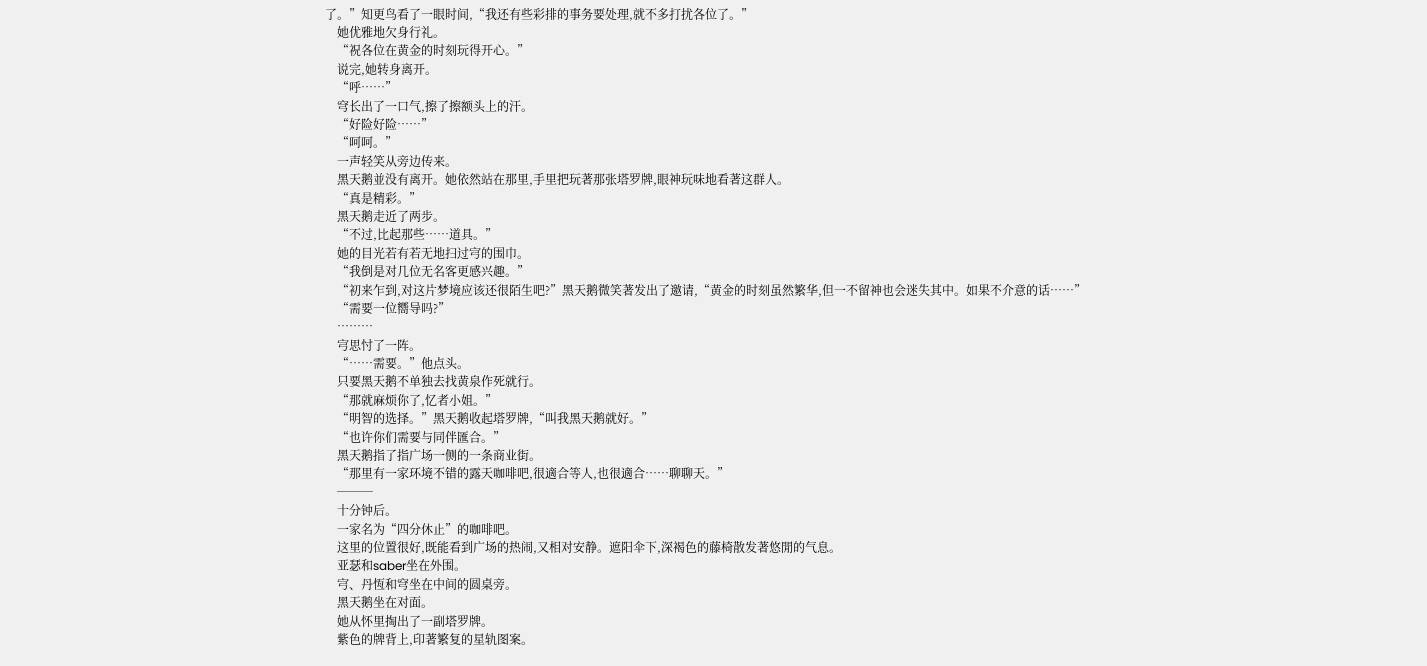了。”知更鸟看了一眼时间,“我还有些彩排的事务要处理,就不多打扰各位了。”
    她优雅地欠身行礼。
    “祝各位在黄金的时刻玩得开心。”
    说完,她转身离开。
    “呼……”
    穹长出了一口气,擦了擦额头上的汗。
    “好险好险……”
    “呵呵。”
    一声轻笑从旁边传来。
    黑天鹅並没有离开。她依然站在那里,手里把玩著那张塔罗牌,眼神玩味地看著这群人。
    “真是精彩。”
    黑天鹅走近了两步。
    “不过,比起那些……道具。”
    她的目光若有若无地扫过宆的围巾。
    “我倒是对几位无名客更感兴趣。”
    “初来乍到,对这片梦境应该还很陌生吧?”黑天鹅微笑著发出了邀请,“黄金的时刻虽然繁华,但一不留神也会迷失其中。如果不介意的话……”
    “需要一位嚮导吗?”
    ………
    宆思忖了一阵。
    “……需要。”他点头。
    只要黑天鹅不单独去找黄泉作死就行。
    “那就麻烦你了,忆者小姐。”
    “明智的选择。”黑天鹅收起塔罗牌,“叫我黑天鹅就好。”
    “也许你们需要与同伴匯合。”
    黑天鹅指了指广场一侧的一条商业街。
    “那里有一家环境不错的露天咖啡吧,很適合等人,也很適合……聊聊天。”
    ───
    十分钟后。
    一家名为“四分休止”的咖啡吧。
    这里的位置很好,既能看到广场的热闹,又相对安静。遮阳伞下,深褐色的藤椅散发著悠閒的气息。
    亚瑟和saber坐在外围。
    宆、丹恆和穹坐在中间的圆桌旁。
    黑天鹅坐在对面。
    她从怀里掏出了一副塔罗牌。
    紫色的牌背上,印著繁复的星轨图案。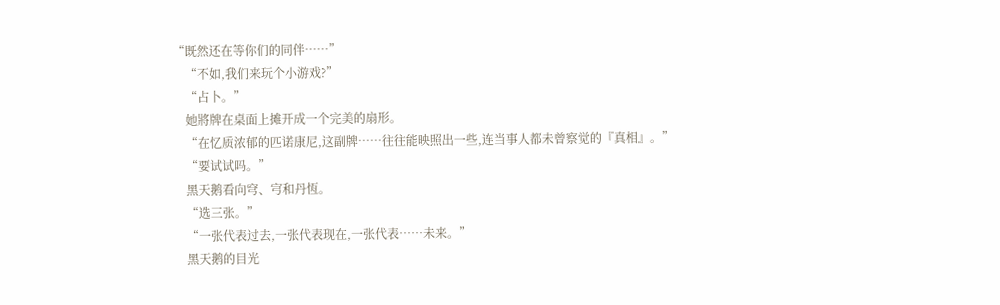“既然还在等你们的同伴……”
    “不如,我们来玩个小游戏?”
    “占卜。”
    她將牌在桌面上摊开成一个完美的扇形。
    “在忆质浓郁的匹诺康尼,这副牌……往往能映照出一些,连当事人都未曾察觉的『真相』。”
    “要试试吗。”
    黑天鹅看向穹、宆和丹恆。
    “选三张。”
    “一张代表过去,一张代表现在,一张代表……未来。”
    黑天鹅的目光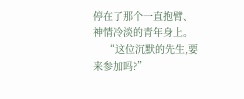停在了那个一直抱臂、神情冷淡的青年身上。
    “这位沉默的先生,要来参加吗?”